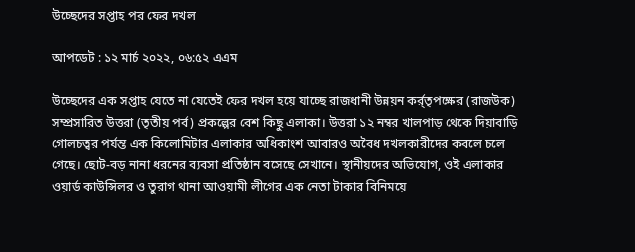উচ্ছেদের সপ্তাহ পর ফের দখল

আপডেট : ১২ মার্চ ২০২২, ০৬:৫২ এএম

উচ্ছেদের এক সপ্তাহ যেতে না যেতেই ফের দখল হয়ে যাচ্ছে রাজধানী উন্নয়ন কর্র্তৃপক্ষের (রাজউক) সম্প্রসারিত উত্তরা (তৃতীয় পর্ব) প্রকল্পের বেশ কিছু এলাকা। উত্তরা ১২ নম্বর খালপাড় থেকে দিয়াবাড়ি গোলচত্বর পর্যন্ত এক কিলোমিটার এলাকার অধিকাংশ আবারও অবৈধ দখলকারীদের কবলে চলে গেছে। ছোট-বড় নানা ধরনের ব্যবসা প্রতিষ্ঠান বসেছে সেখানে। স্থানীয়দের অভিযোগ, ওই এলাকার ওয়ার্ড কাউন্সিলর ও তুরাগ থানা আওয়ামী লীগের এক নেতা টাকার বিনিময়ে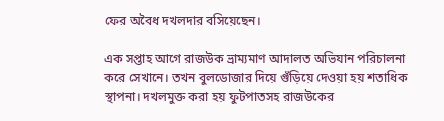ফের অবৈধ দখলদার বসিয়েছেন।

এক সপ্তাহ আগে রাজউক ভ্রাম্যমাণ আদালত অভিযান পরিচালনা করে সেখানে। তখন বুলডোজার দিয়ে গুঁড়িয়ে দেওয়া হয় শতাধিক স্থাপনা। দখলমুক্ত করা হয় ফুটপাতসহ রাজউকের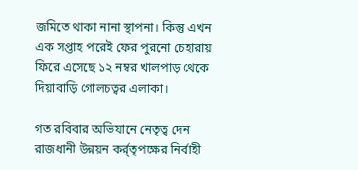জমিতে থাকা নানা স্থাপনা। কিন্তু এখন এক সপ্তাহ পরেই ফের পুরনো চেহারায় ফিরে এসেছে ১২ নম্বর খালপাড় থেকে দিয়াবাড়ি গোলচত্বর এলাকা।

গত রবিবার অভিযানে নেতৃত্ব দেন রাজধানী উন্নয়ন কর্র্তৃপক্ষের নির্বাহী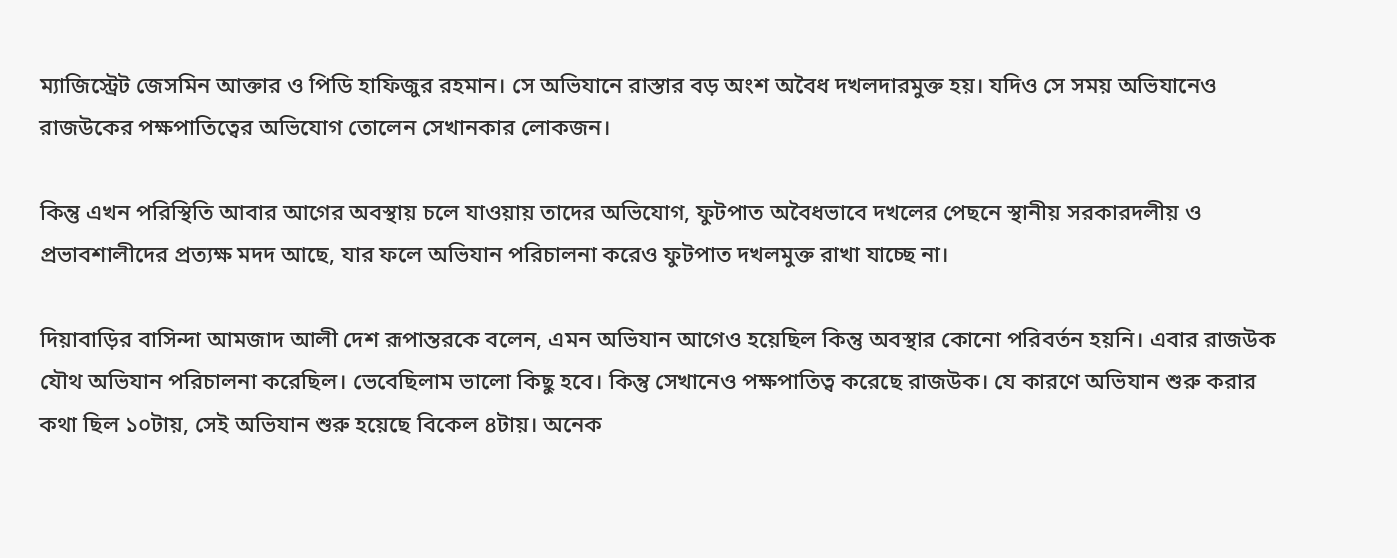ম্যাজিস্ট্রেট জেসমিন আক্তার ও পিডি হাফিজুর রহমান। সে অভিযানে রাস্তার বড় অংশ অবৈধ দখলদারমুক্ত হয়। যদিও সে সময় অভিযানেও রাজউকের পক্ষপাতিত্বের অভিযোগ তোলেন সেখানকার লোকজন।

কিন্তু এখন পরিস্থিতি আবার আগের অবস্থায় চলে যাওয়ায় তাদের অভিযোগ, ফুটপাত অবৈধভাবে দখলের পেছনে স্থানীয় সরকারদলীয় ও প্রভাবশালীদের প্রত্যক্ষ মদদ আছে, যার ফলে অভিযান পরিচালনা করেও ফুটপাত দখলমুক্ত রাখা যাচ্ছে না।

দিয়াবাড়ির বাসিন্দা আমজাদ আলী দেশ রূপান্তরকে বলেন, এমন অভিযান আগেও হয়েছিল কিন্তু অবস্থার কোনো পরিবর্তন হয়নি। এবার রাজউক যৌথ অভিযান পরিচালনা করেছিল। ভেবেছিলাম ভালো কিছু হবে। কিন্তু সেখানেও পক্ষপাতিত্ব করেছে রাজউক। যে কারণে অভিযান শুরু করার কথা ছিল ১০টায়, সেই অভিযান শুরু হয়েছে বিকেল ৪টায়। অনেক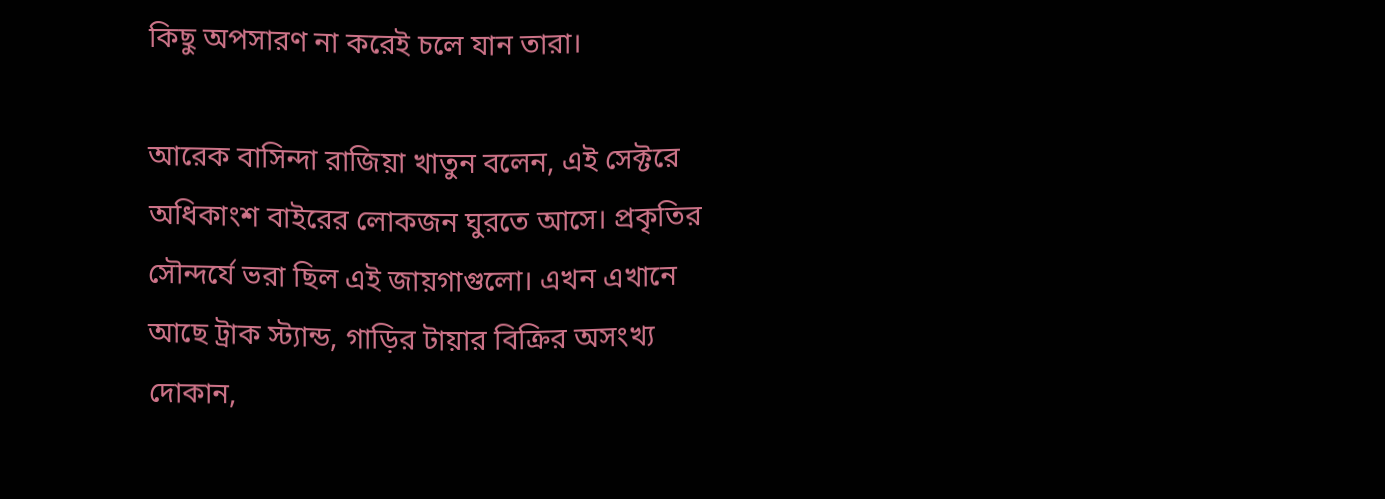কিছু অপসারণ না করেই চলে যান তারা।

আরেক বাসিন্দা রাজিয়া খাতুন বলেন, এই সেক্টরে অধিকাংশ বাইরের লোকজন ঘুরতে আসে। প্রকৃতির সৌন্দর্যে ভরা ছিল এই জায়গাগুলো। এখন এখানে আছে ট্রাক স্ট্যান্ড, গাড়ির টায়ার বিক্রির অসংখ্য দোকান,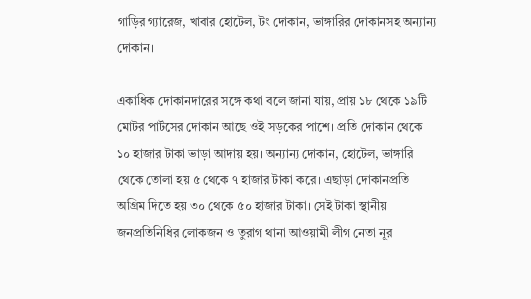গাড়ির গ্যারেজ, খাবার হোটেল, টং দোকান, ভাঙ্গারির দোকানসহ অন্যান্য দোকান।

একাধিক দোকানদারের সঙ্গে কথা বলে জানা যায়, প্রায় ১৮ থেকে ১৯টি মোটর পার্টসের দোকান আছে ওই সড়কের পাশে। প্রতি দোকান থেকে ১০ হাজার টাকা ভাড়া আদায় হয়। অন্যান্য দোকান, হোটেল, ভাঙ্গারি থেকে তোলা হয় ৫ থেকে ৭ হাজার টাকা করে। এছাড়া দোকানপ্রতি অগ্রিম দিতে হয় ৩০ থেকে ৫০ হাজার টাকা। সেই টাকা স্থানীয় জনপ্রতিনিধির লোকজন ও তুরাগ থানা আওয়ামী লীগ নেতা নূর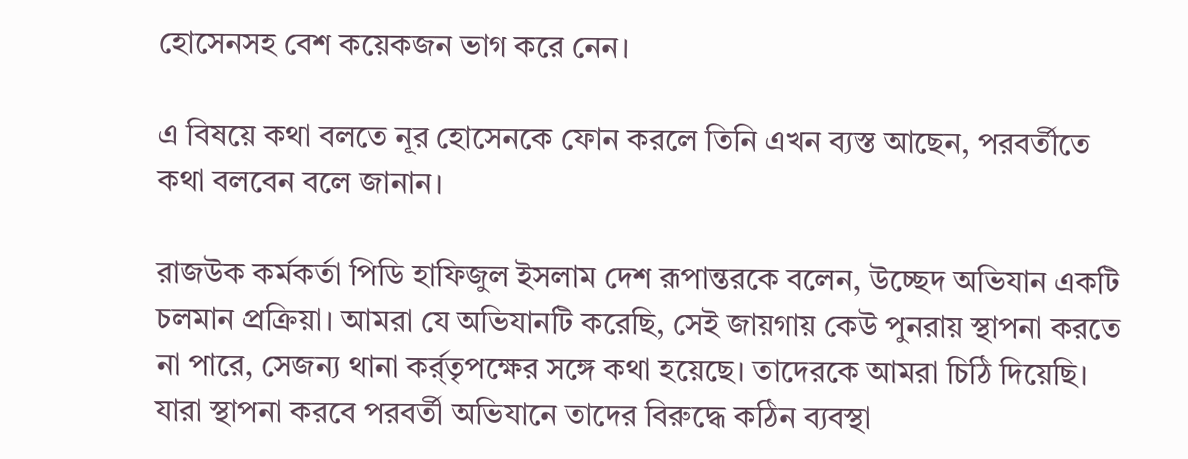হোসেনসহ বেশ কয়েকজন ভাগ করে নেন।

এ বিষয়ে কথা বলতে নূর হোসেনকে ফোন করলে তিনি এখন ব্যস্ত আছেন, পরবর্তীতে কথা বলবেন বলে জানান।

রাজউক কর্মকর্তা পিডি হাফিজুল ইসলাম দেশ রূপান্তরকে বলেন, উচ্ছেদ অভিযান একটি চলমান প্রক্রিয়া। আমরা যে অভিযানটি করেছি, সেই জায়গায় কেউ পুনরায় স্থাপনা করতে না পারে, সেজন্য থানা কর্র্তৃপক্ষের সঙ্গে কথা হয়েছে। তাদেরকে আমরা চিঠি দিয়েছি। যারা স্থাপনা করবে পরবর্তী অভিযানে তাদের বিরুদ্ধে কঠিন ব্যবস্থা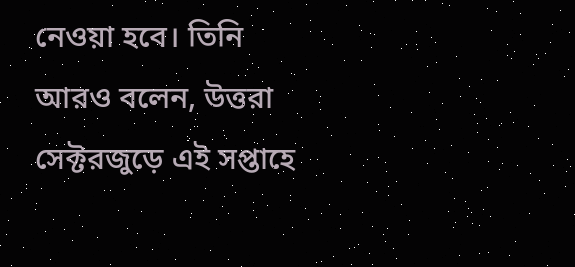নেওয়া হবে। তিনি আরও বলেন, উত্তরা সেক্টরজুড়ে এই সপ্তাহে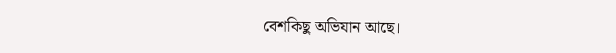বেশকিছু অভিযান আছে।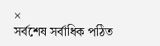×
সর্বশেষ সর্বাধিক পঠিত